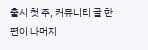출시 첫 주, 커뮤니티 글 한 편이 나머지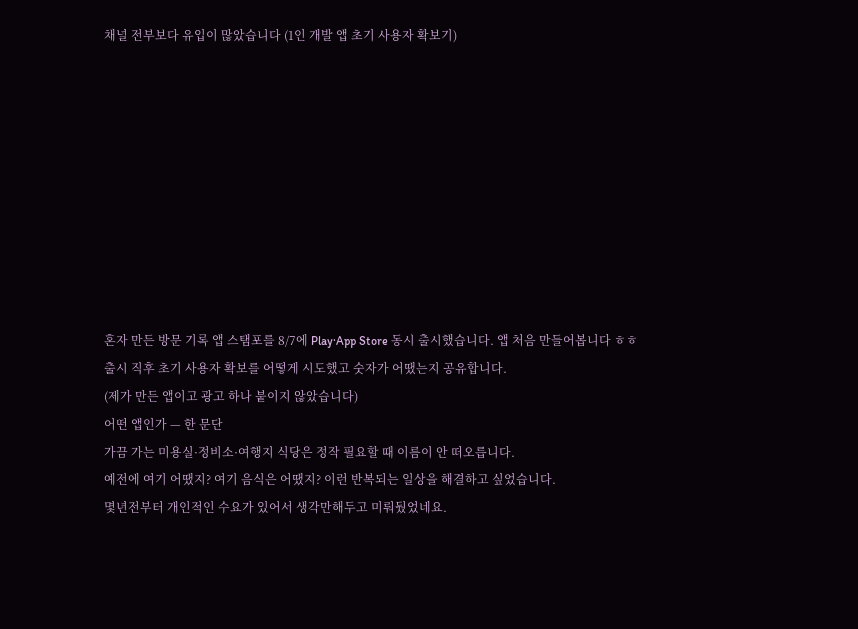채널 전부보다 유입이 많았습니다 (1인 개발 앱 초기 사용자 확보기)










혼자 만든 방문 기록 앱 스탬포를 8/7에 Play·App Store 동시 출시했습니다. 앱 처음 만들어봅니다 ㅎㅎ
출시 직후 초기 사용자 확보를 어떻게 시도했고 숫자가 어땠는지 공유합니다.
(제가 만든 앱이고 광고 하나 붙이지 않았습니다)
어떤 앱인가 — 한 문단
가끔 가는 미용실·정비소·여행지 식당은 정작 필요할 때 이름이 안 떠오릅니다.
예전에 여기 어땠지? 여기 음식은 어땠지? 이런 반복되는 일상을 해결하고 싶었습니다.
몇년전부터 개인적인 수요가 있어서 생각만해두고 미뤄뒀었네요.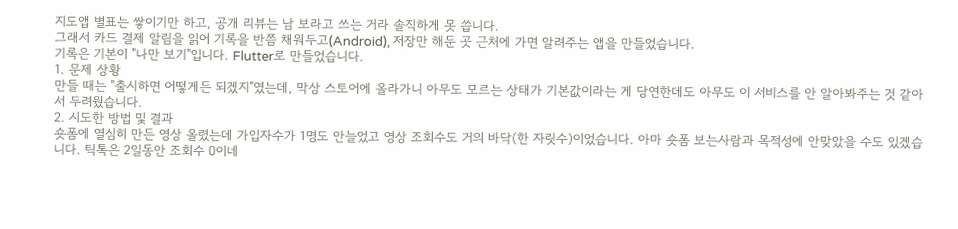지도앱 별표는 쌓이기만 하고, 공개 리뷰는 남 보라고 쓰는 거라 솔직하게 못 씁니다.
그래서 카드 결제 알림을 읽어 기록을 반쯤 채워두고(Android), 저장만 해둔 곳 근처에 가면 알려주는 앱을 만들었습니다.
기록은 기본이 "나만 보기"입니다. Flutter로 만들었습니다.
1. 문제 상황
만들 때는 "출시하면 어떻게든 되겠지"였는데, 막상 스토어에 올라가니 아무도 모르는 상태가 기본값이라는 게 당연한데도 아무도 이 서비스를 안 알아봐주는 것 같아서 두려웠습니다.
2. 시도한 방법 및 결과
숏폼에 열심히 만든 영상 올렸는데 가입자수가 1명도 안늘었고 영상 조회수도 거의 바닥(한 자릿수)이었습니다. 아마 숏폼 보는사람과 목적성에 안맞았을 수도 있겠습니다. 틱톡은 2일동안 조회수 0이네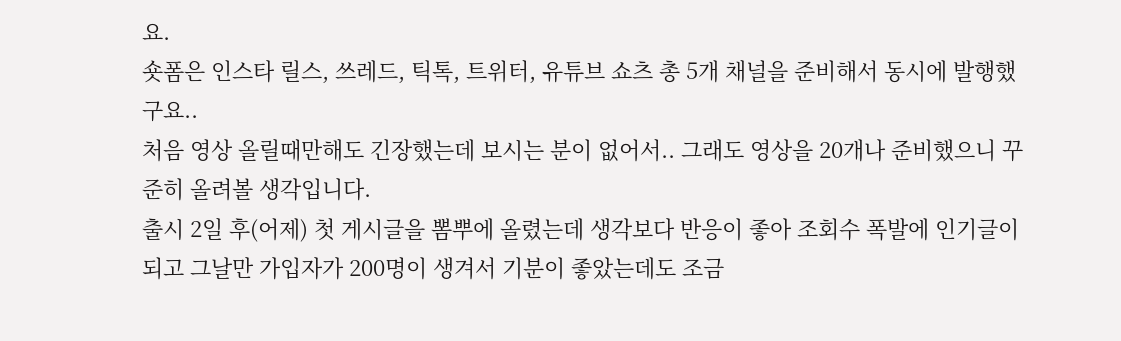요.
숏폼은 인스타 릴스, 쓰레드, 틱톡, 트위터, 유튜브 쇼츠 총 5개 채널을 준비해서 동시에 발행했구요..
처음 영상 올릴때만해도 긴장했는데 보시는 분이 없어서.. 그래도 영상을 20개나 준비했으니 꾸준히 올려볼 생각입니다.
출시 2일 후(어제) 첫 게시글을 뽐뿌에 올렸는데 생각보다 반응이 좋아 조회수 폭발에 인기글이 되고 그날만 가입자가 200명이 생겨서 기분이 좋았는데도 조금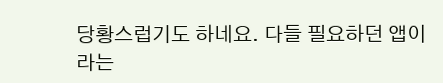당황스럽기도 하네요. 다들 필요하던 앱이라는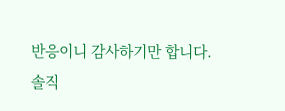반응이니 감사하기만 합니다.
솔직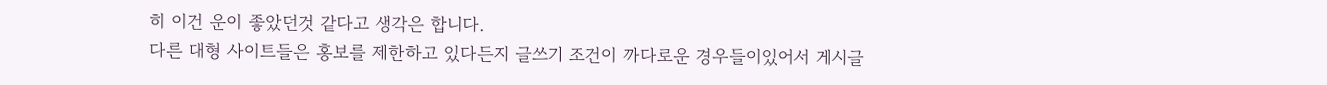히 이건 운이 좋았던것 같다고 생각은 합니다.
다른 대형 사이트들은 홍보를 제한하고 있다든지 글쓰기 조건이 까다로운 경우들이있어서 게시글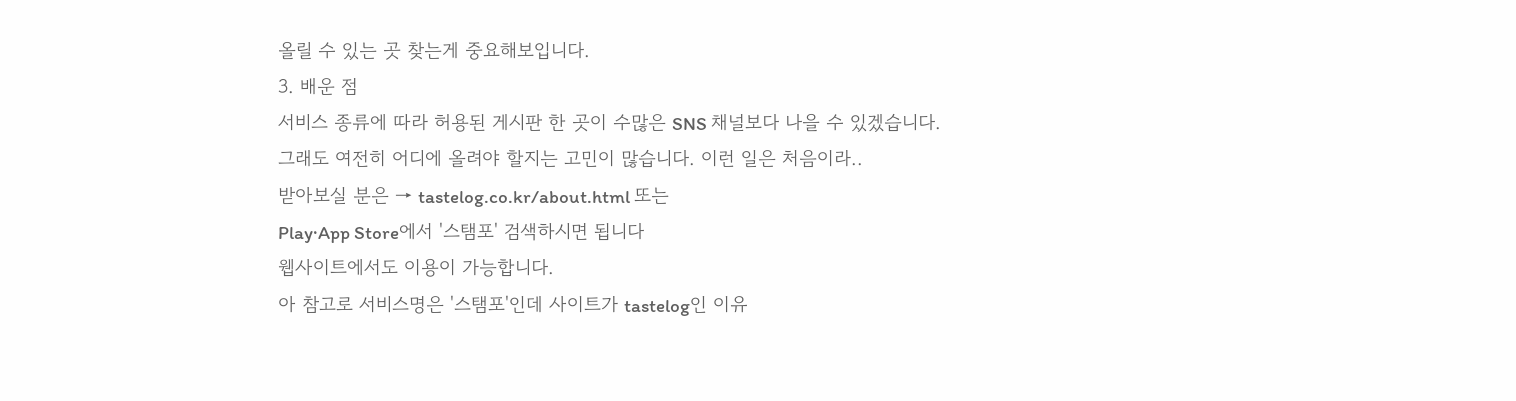올릴 수 있는 곳 찾는게 중요해보입니다.
3. 배운 점
서비스 종류에 따라 허용된 게시판 한 곳이 수많은 SNS 채널보다 나을 수 있겠습니다.
그래도 여전히 어디에 올려야 할지는 고민이 많습니다. 이런 일은 처음이라..
받아보실 분은 → tastelog.co.kr/about.html 또는
Play·App Store에서 '스탬포' 검색하시면 됩니다
웹사이트에서도 이용이 가능합니다.
아 참고로 서비스명은 '스탬포'인데 사이트가 tastelog인 이유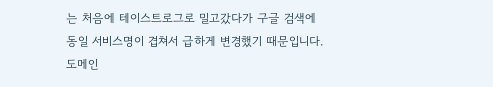는 처음에 테이스트로그로 밀고갔다가 구글 검색에 동일 서비스명이 겹쳐서 급하게 변경했기 때문입니다. 도메인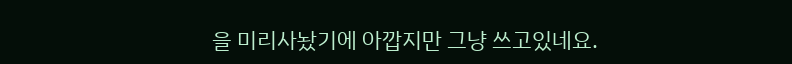을 미리사놨기에 아깝지만 그냥 쓰고있네요.